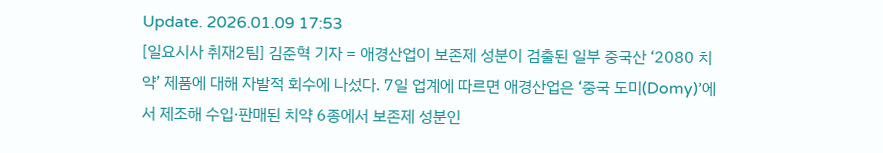Update. 2026.01.09 17:53
[일요시사 취재2팀] 김준혁 기자 = 애경산업이 보존제 성분이 검출된 일부 중국산 ‘2080 치약’ 제품에 대해 자발적 회수에 나섰다. 7일 업계에 따르면 애경산업은 ‘중국 도미(Domy)’에서 제조해 수입·판매된 치약 6종에서 보존제 성분인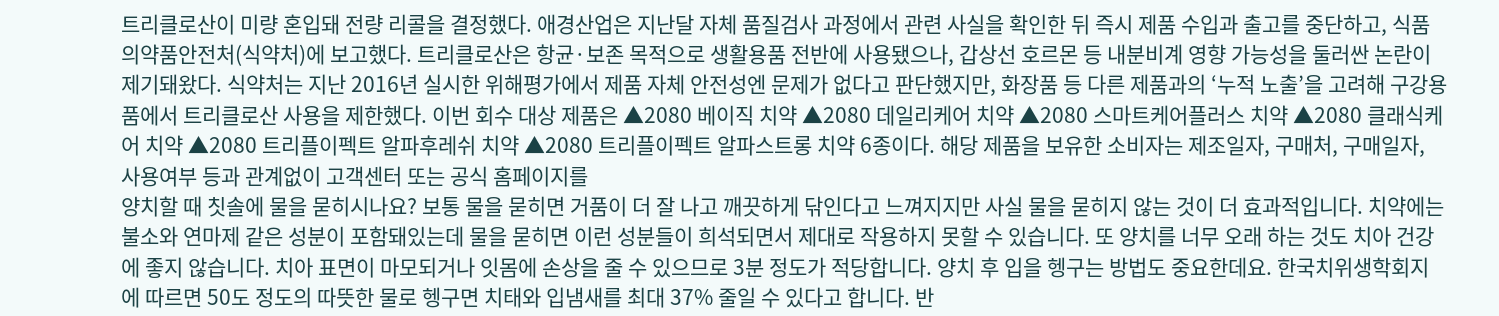트리클로산이 미량 혼입돼 전량 리콜을 결정했다. 애경산업은 지난달 자체 품질검사 과정에서 관련 사실을 확인한 뒤 즉시 제품 수입과 출고를 중단하고, 식품의약품안전처(식약처)에 보고했다. 트리클로산은 항균·보존 목적으로 생활용품 전반에 사용됐으나, 갑상선 호르몬 등 내분비계 영향 가능성을 둘러싼 논란이 제기돼왔다. 식약처는 지난 2016년 실시한 위해평가에서 제품 자체 안전성엔 문제가 없다고 판단했지만, 화장품 등 다른 제품과의 ‘누적 노출’을 고려해 구강용품에서 트리클로산 사용을 제한했다. 이번 회수 대상 제품은 ▲2080 베이직 치약 ▲2080 데일리케어 치약 ▲2080 스마트케어플러스 치약 ▲2080 클래식케어 치약 ▲2080 트리플이펙트 알파후레쉬 치약 ▲2080 트리플이펙트 알파스트롱 치약 6종이다. 해당 제품을 보유한 소비자는 제조일자, 구매처, 구매일자, 사용여부 등과 관계없이 고객센터 또는 공식 홈페이지를
양치할 때 칫솔에 물을 묻히시나요? 보통 물을 묻히면 거품이 더 잘 나고 깨끗하게 닦인다고 느껴지지만 사실 물을 묻히지 않는 것이 더 효과적입니다. 치약에는 불소와 연마제 같은 성분이 포함돼있는데 물을 묻히면 이런 성분들이 희석되면서 제대로 작용하지 못할 수 있습니다. 또 양치를 너무 오래 하는 것도 치아 건강에 좋지 않습니다. 치아 표면이 마모되거나 잇몸에 손상을 줄 수 있으므로 3분 정도가 적당합니다. 양치 후 입을 헹구는 방법도 중요한데요. 한국치위생학회지에 따르면 50도 정도의 따뜻한 물로 헹구면 치태와 입냄새를 최대 37% 줄일 수 있다고 합니다. 반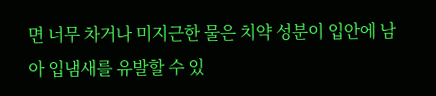면 너무 차거나 미지근한 물은 치약 성분이 입안에 남아 입냄새를 유발할 수 있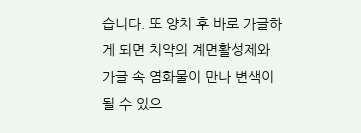습니다. 또 양치 후 바로 가글하게 되면 치약의 계면활성제와 가글 속 염화물이 만나 변색이 될 수 있으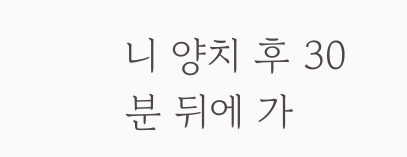니 양치 후 30분 뒤에 가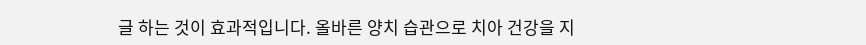글 하는 것이 효과적입니다. 올바른 양치 습관으로 치아 건강을 지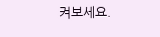켜보세요.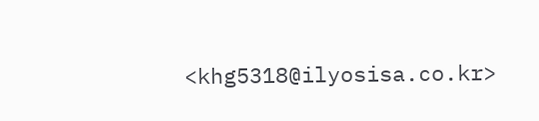<khg5318@ilyosisa.co.kr>